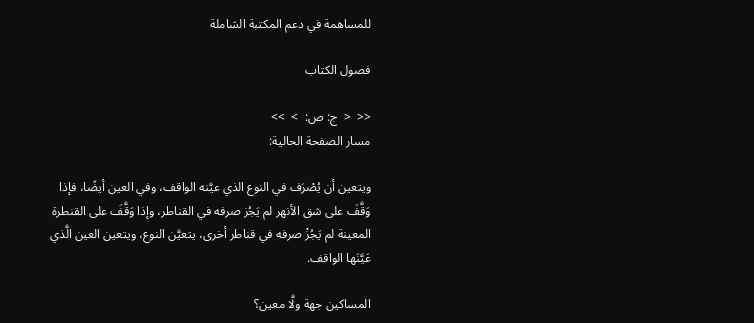للمساهمة في دعم المكتبة الشاملة

فصول الكتاب

<<  <  ج: ص:  >  >>
مسار الصفحة الحالية:

ويتعين أن يُصْرَف في النوع الذي عيَّنه الواقف، وفي العين أيضًا، فإذا وَقَّفَ على شق الأنهر لم يَجُز صرفه في القناطر، وإذا وَقَّفَ على القنطرة المعينة لم يَجُزْ صرفه في قناطر أخرى، يتعيَّن النوع، ويتعين العين الَّذي عَيَّنَها الواقف.

المساكين جهة ولَّا معين؟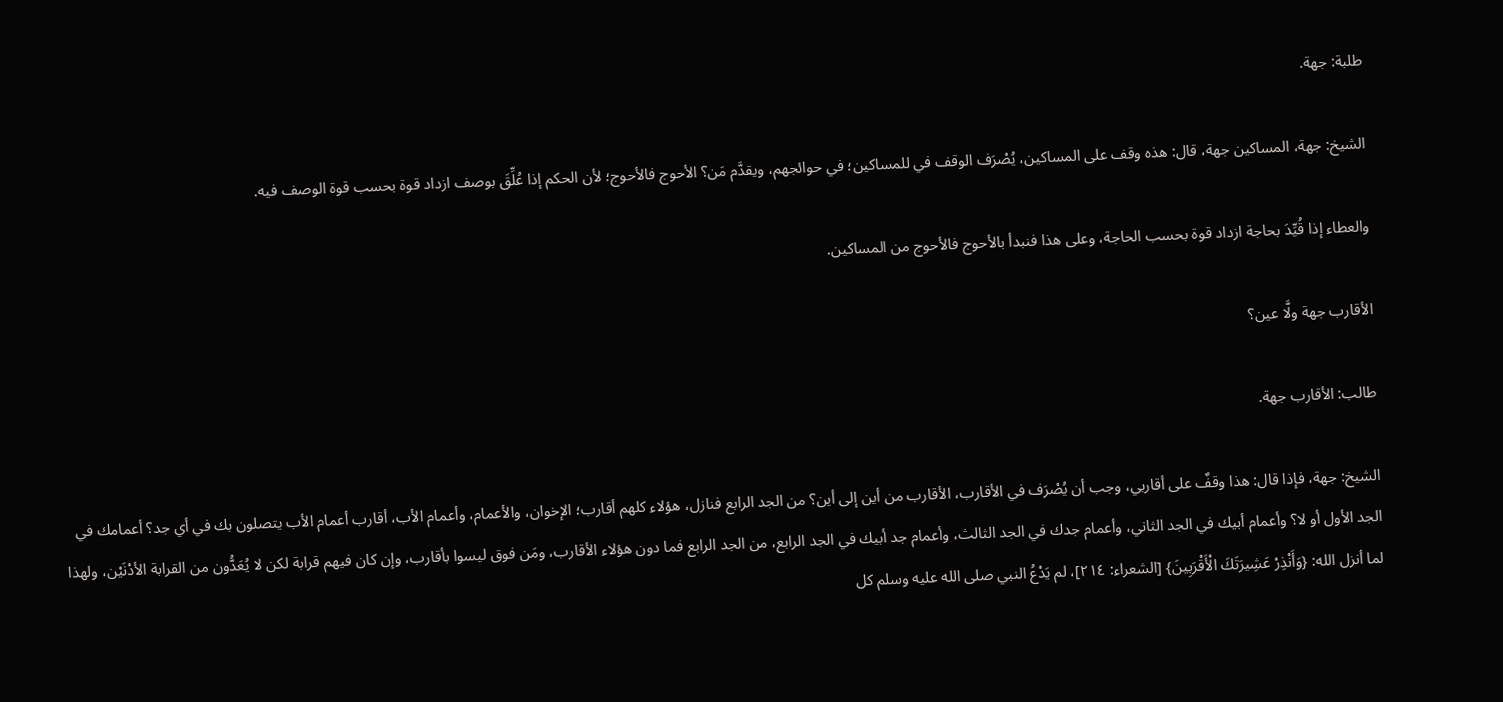طلبة: جهة.

الشيخ: جهة، المساكين جهة، قال: هذه وقف على المساكين، يُصْرَف الوقف في للمساكين؛ في حوائجهم، ويقدَّم مَن؟ الأحوج فالأحوج؛ لأن الحكم إذا عُلِّقَ بوصف ازداد قوة بحسب قوة الوصف فيه.

والعطاء إذا قُيِّدَ بحاجة ازداد قوة بحسب الحاجة، وعلى هذا فنبدأ بالأحوج فالأحوج من المساكين.

الأقارب جهة ولَّا عين؟

طالب: الأقارب جهة.

الشيخ: جهة، فإذا قال: هذا وقفٌ على أقاربي، وجب أن يُصْرَف في الأقارب، الأقارب من أين إلى أين؟ من الجد الرابع فنازل، هؤلاء كلهم أقارب؛ الإخوان، والأعمام، وأعمام الأب، أقارب أعمام الأب يتصلون بك في أي جد؟ أعمامك في الجد الأول أو لا؟ وأعمام أبيك في الجد الثاني، وأعمام جدك في الجد الثالث، وأعمام جد أبيك في الجد الرابع، من الجد الرابع فما دون هؤلاء الأقارب، ومَن فوق ليسوا بأقارب، وإن كان فيهم قرابة لكن لا يُعَدُّون من القرابة الأدْنَيْن، ولهذا لما أنزل الله: {وَأَنْذِرْ عَشِيرَتَكَ الْأَقْرَبِينَ} [الشعراء: ٢١٤]، لم يَدْعُ النبي صلى الله عليه وسلم كل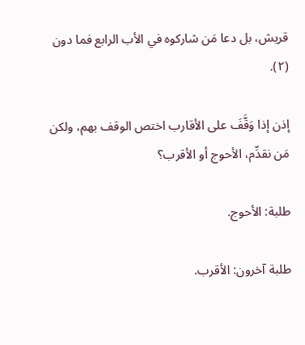قريش، بل دعا مَن شاركوه في الأب الرابع فما دون (٢).

إذن إذا وَقَّفَ على الأقارب اختص الوقف بهم، ولكن مَن نقدِّم، الأحوج أو الأقرب؟

طلبة: الأحوج.

طلبة آخرون: الأقرب.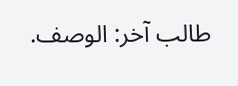طالب آخر: الوصف.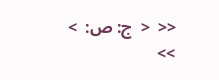<<  <  ج: ص:  >  >>